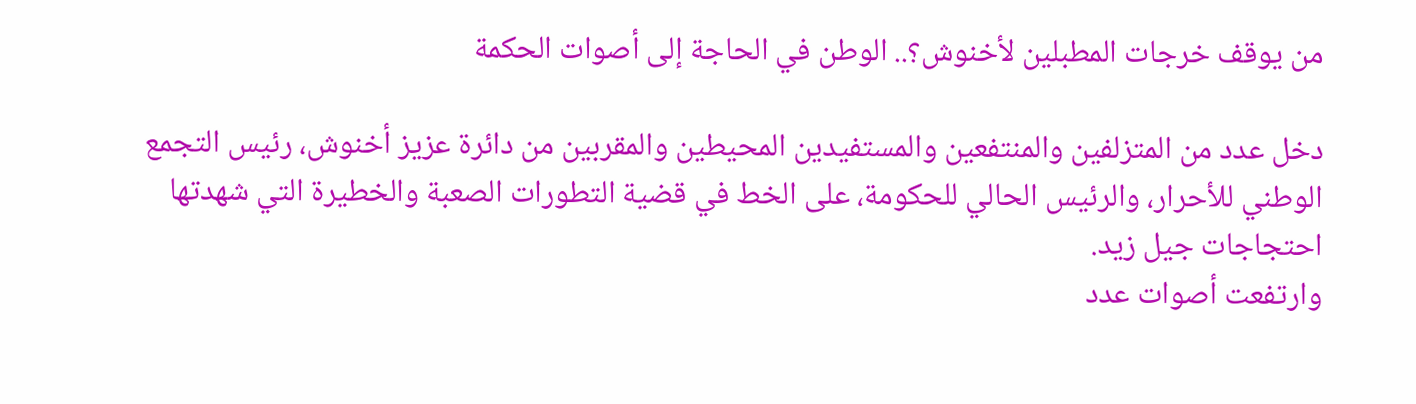من يوقف خرجات المطبلين لأخنوش؟.. الوطن في الحاجة إلى أصوات الحكمة

دخل عدد من المتزلفين والمنتفعين والمستفيدين المحيطين والمقربين من دائرة عزيز أخنوش، رئيس التجمع الوطني للأحرار، والرئيس الحالي للحكومة، على الخط في قضية التطورات الصعبة والخطيرة التي شهدتها احتجاجات جيل زيد.
وارتفعت أصوات عدد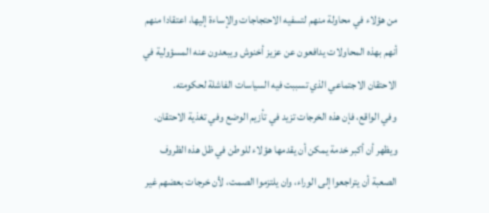من هؤلاء في محاولة منهم لتسفيه الاحتجاجات والإساءة إليها، اعتقادا منهم أنهم بهذه المحاولات يدافعون عن عزيز أخنوش ويبعدون عنه المسؤولية في الاحتقان الاجتماعي الذي تسببت فيه السياسات الفاشلة لحكومته.
وفي الواقع، فإن هذه الخرجات تزيد في تأزيم الوضع وفي تغذية الاحتقان. ويظهر أن أكبر خدمة يمكن أن يقدمها هؤلاء للوطن في ظل هذه الظروف الصعبة أن يتراجعوا إلى الوراء، وان يلتزموا الصمت، لأن خرجات بعضهم غير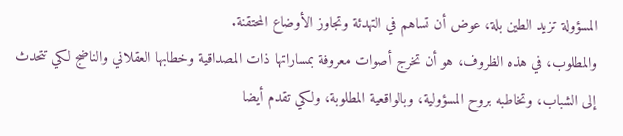المسؤولة تزيد الطين بلة، عوض أن تساهم في التهدئة وتجاوز الأوضاع المحتقنة.
والمطلوب، في هذه الظروف، هو أن تخرج أصوات معروفة بمساراتها ذات المصداقية وخطابها العقلاني والناضج لكي تتحدث إلى الشباب، وتخاطبه بروح المسؤولية، وبالواقعية المطلوبة، ولكي تقدم أيضا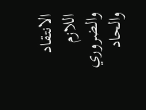الانتقاد اللازم والضروري والحاد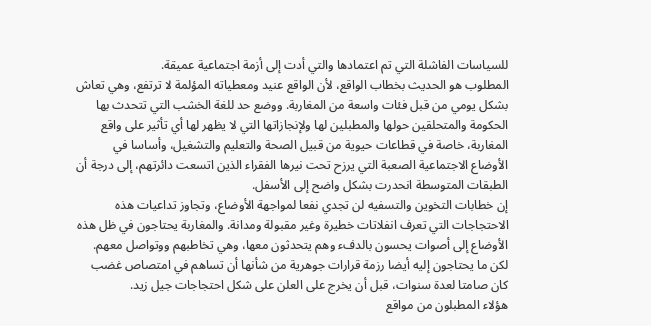للسياسات الفاشلة التي تم اعتمادها والتي أدت إلى أزمة اجتماعية عميقة.
المطلوب هو الحديث بخطاب الواقع، لأن الواقع عنيد ومعطياته المؤلمة لا ترتفع، وهي تعاش بشكل يومي من قبل فئات واسعة من المغاربة. ووضع حد للغة الخشب التي تتحدث بها الحكومة والمتحلقين حولها والمطبلين لها ولإنجازاتها التي لا يظهر لها أي تأثير على واقع المغاربة، خاصة في قطاعات حيوية من قبيل الصحة والتعليم والتشغيل، وأساسا في الأوضاع الاجتماعية الصعبة التي يرزح تحت نيرها الفقراء الذين اتسعت دائرتهم، إلى درجة أن الطبقات المتوسطة انحدرت بشكل واضح إلى الأسفل.
إن خطابات التخوين والتسفيه لن تجدي نفعا لمواجهة الأوضاع، وتجاوز تداعيات هذه الاحتجاجات التي تعرف انفلاتات خطيرة وغير مقبولة ومدانة. والمغاربة يحتاجون في ظل هذه الأوضاع إلى أصوات يحسون بالدفء وهم يتحدثون معها، وهي تخاطبهم ووتواصل معهم. لكن ما يحتاجون إليه أيضا رزمة قرارات جوهرية من شأنها أن تساهم في امتصاص غضب كان صامتا لعدة سنوات، قبل أن يخرج على العلن على شكل احتجاجات جيل زيد.
هؤلاء المطبلون من مواقع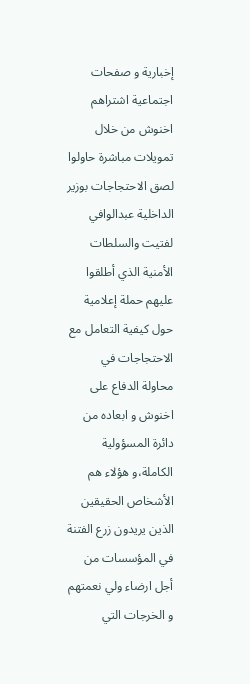إخبارية و صفحات اجتماعية اشتراهم اخنوش من خلال تمويلات مباشرة حاولوا لصق الاحتجاجات بوزير الداخلية عبدالوافي لفتيت والسلطات الأمنية الذي أطلقوا عليهم حملة إعلامية حول كيفية التعامل مع الاحتجاجات في محاولة الدفاع على اخنوش و ابعاده من دائرة المسؤولية الكاملة،و هؤلاء هم الأشخاص الحقيقين الذين يريدون زرع الفتنة في المؤسسات من أجل ارضاء ولي نعمتهم و الخرجات التي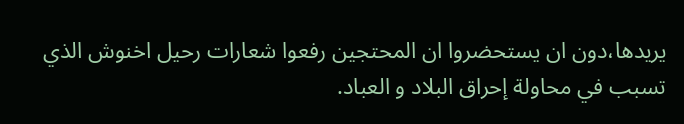يريدها،دون ان يستحضروا ان المحتجين رفعوا شعارات رحيل اخنوش الذي تسبب في محاولة إحراق البلاد و العباد.